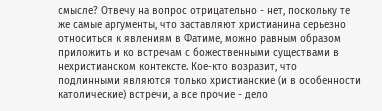смысле? Отвечу на вопрос отрицательно - нет, поскольку те же самые аргументы, что заставляют христианина серьезно относиться к явлениям в Фатиме, можно равным образом приложить и ко встречам с божественными существами в нехристианском контексте. Кое-кто возразит, что подлинными являются только христианские (и в особенности католические) встречи, а все прочие - дело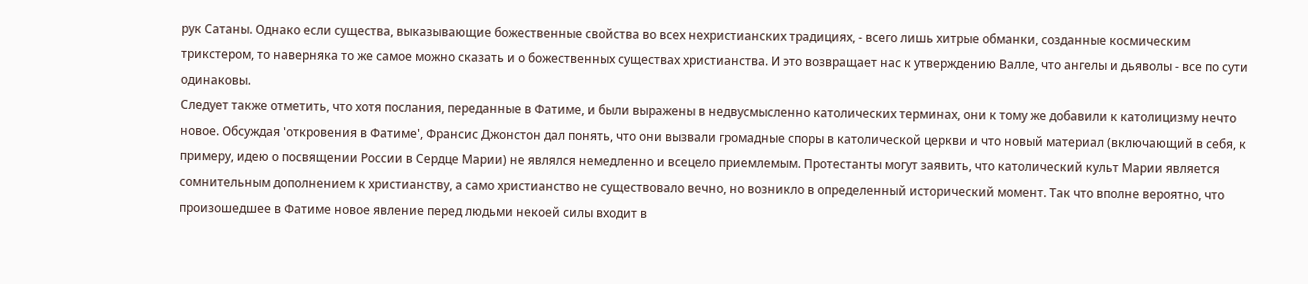рук Сатаны. Однако если существа, выказывающие божественные свойства во всех нехристианских традициях, - всего лишь хитрые обманки, созданные космическим трикстером, то наверняка то же самое можно сказать и о божественных существах христианства. И это возвращает нас к утверждению Валле, что ангелы и дьяволы - все по сути одинаковы.
Следует также отметить, что хотя послания, переданные в Фатиме, и были выражены в недвусмысленно католических терминах, они к тому же добавили к католицизму нечто новое. Обсуждая 'откровения в Фатиме', Франсис Джонстон дал понять, что они вызвали громадные споры в католической церкви и что новый материал (включающий в себя, к примеру, идею о посвящении России в Сердце Марии) не являлся немедленно и всецело приемлемым. Протестанты могут заявить, что католический культ Марии является сомнительным дополнением к христианству, а само христианство не существовало вечно, но возникло в определенный исторический момент. Так что вполне вероятно, что произошедшее в Фатиме новое явление перед людьми некоей силы входит в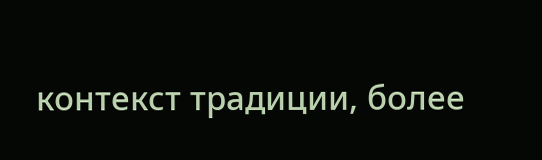контекст традиции, более